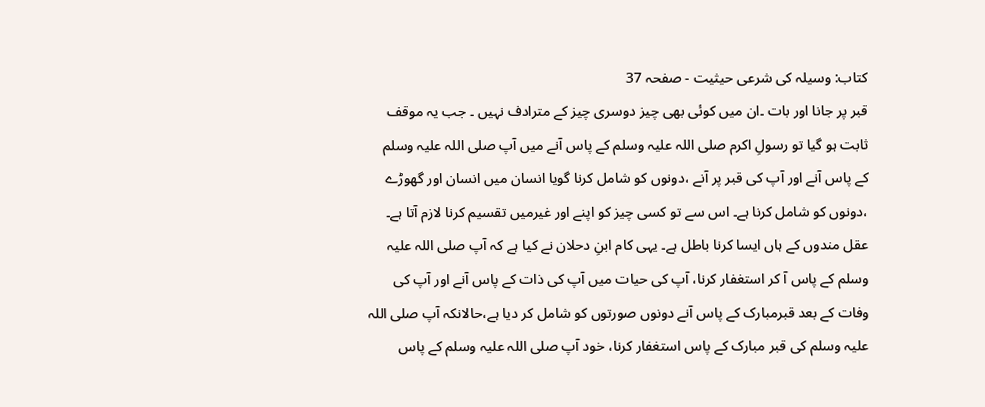کتاب: وسیلہ کی شرعی حیثیت - صفحہ 37
قبر پر جانا اور بات ۔ان میں کوئی بھی چیز دوسری چیز کے مترادف نہیں ۔ جب یہ موقف ثابت ہو گیا تو رسولِ اکرم صلی اللہ علیہ وسلم کے پاس آنے میں آپ صلی اللہ علیہ وسلم کے پاس آنے اور آپ کی قبر پر آنے ،دونوں کو شامل کرنا گویا انسان میں انسان اور گھوڑے ،دونوں کو شامل کرنا ہے۔ اس سے تو کسی چیز کو اپنے اور غیرمیں تقسیم کرنا لازم آتا ہے۔ عقل مندوں کے ہاں ایسا کرنا باطل ہے۔ یہی کام ابنِ دحلان نے کیا ہے کہ آپ صلی اللہ علیہ وسلم کے پاس آ کر استغفار کرنا، آپ کی حیات میں آپ کی ذات کے پاس آنے اور آپ کی وفات کے بعد قبرمبارک کے پاس آنے دونوں صورتوں کو شامل کر دیا ہے،حالانکہ آپ صلی اللہ علیہ وسلم کی قبر مبارک کے پاس استغفار کرنا، خود آپ صلی اللہ علیہ وسلم کے پاس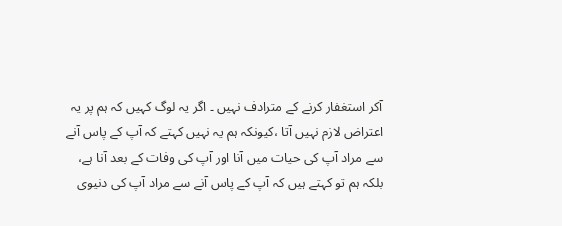آکر استغفار کرنے کے مترادف نہیں ۔ اگر یہ لوگ کہیں کہ ہم پر یہ اعتراض لازم نہیں آتا ،کیونکہ ہم یہ نہیں کہتے کہ آپ کے پاس آنے سے مراد آپ کی حیات میں آنا اور آپ کی وفات کے بعد آنا ہے، بلکہ ہم تو کہتے ہیں کہ آپ کے پاس آنے سے مراد آپ کی دنیوی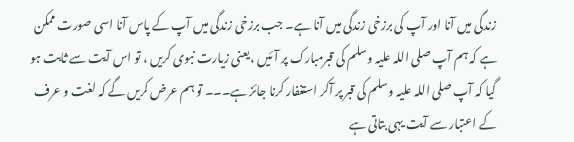زندگی میں آنا اور آپ کی برزخی زندگی میں آنا ہے۔ جب برزخی زندگی میں آپ کے پاس آنا اسی صورت ممکن ہے کہ ہم آپ صلی اللہ علیہ وسلم کی قبرمبارک پر آئیں ،یعنی زیارت نبوی کریں ، تو اس آیت سے ثابت ہو گیا کہ آپ صلی اللہ علیہ وسلم کی قبر پر آکر استغفار کرنا جائز ہے۔۔۔ تو ہم عرض کریں گے کہ لغت و عرف کے اعتبار سے آیت یہی بتاتی ہے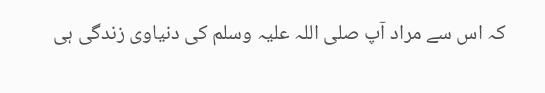کہ اس سے مراد آپ صلی اللہ علیہ وسلم کی دنیاوی زندگی ہی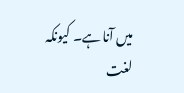میں آنا ہے۔ کیونکہ لغت